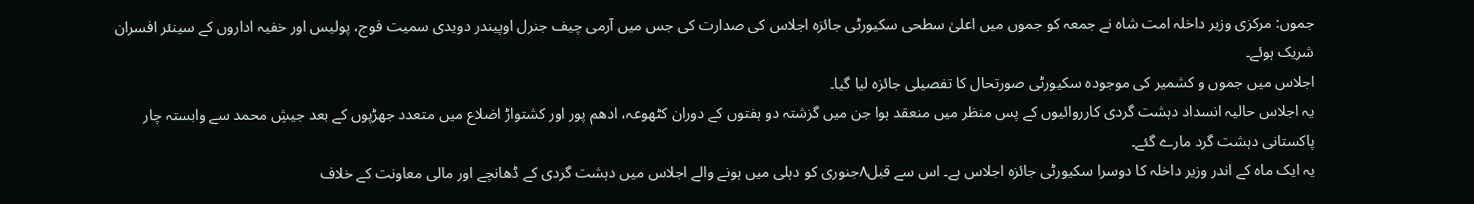جموں: مرکزی وزیر داخلہ امت شاہ نے جمعہ کو جموں میں اعلیٰ سطحی سکیورٹی جائزہ اجلاس کی صدارت کی جس میں آرمی چیف جنرل اوپیندر دویدی سمیت فوج، پولیس اور خفیہ اداروں کے سینئر افسران شریک ہوئے۔
اجلاس میں جموں و کشمیر کی موجودہ سکیورٹی صورتحال کا تفصیلی جائزہ لیا گیا۔
یہ اجلاس حالیہ انسداد دہشت گردی کارروائیوں کے پس منظر میں منعقد ہوا جن میں گزشتہ دو ہفتوں کے دوران کٹھوعہ، ادھم پور اور کشتواڑ اضلاع میں متعدد جھڑپوں کے بعد جیشِ محمد سے وابستہ چار پاکستانی دہشت گرد مارے گئے۔
یہ ایک ماہ کے اندر وزیر داخلہ کا دوسرا سکیورٹی جائزہ اجلاس ہے۔ اس سے قبل۸جنوری کو دہلی میں ہونے والے اجلاس میں دہشت گردی کے ڈھانچے اور مالی معاونت کے خلاف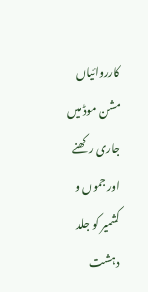کارروائیاں مشن موڈ میں جاری رکھنے اور جموں و کشمیر کو جلد دہشت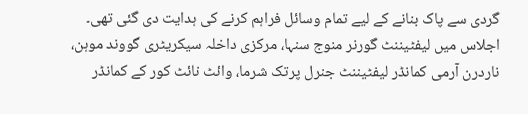گردی سے پاک بنانے کے لیے تمام وسائل فراہم کرنے کی ہدایت دی گئی تھی۔
اجلاس میں لیفٹیننٹ گورنر منوج سنہا، مرکزی داخلہ سیکریٹری گووند موہن، ناردرن آرمی کمانڈر لیفٹیننٹ جنرل پرتک شرما، وائٹ نائٹ کور کے کمانڈر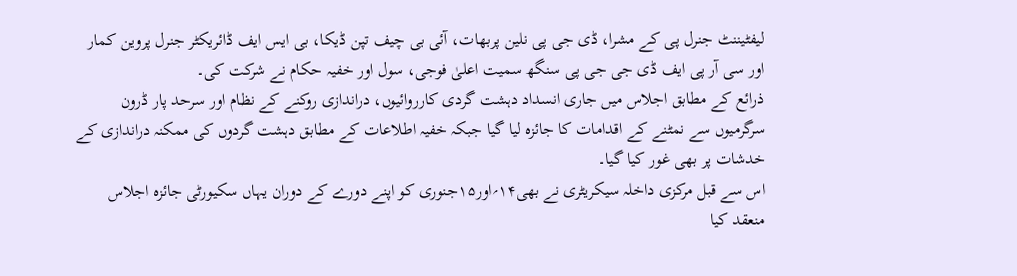لیفٹیننٹ جنرل پی کے مشرا، ڈی جی پی نلین پربھات، آئی بی چیف تپن ڈیکا، بی ایس ایف ڈائریکٹر جنرل پروین کمار اور سی آر پی ایف ڈی جی جی پی سنگھ سمیت اعلیٰ فوجی، سول اور خفیہ حکام نے شرکت کی۔
ذرائع کے مطابق اجلاس میں جاری انسداد دہشت گردی کارروائیوں، دراندازی روکنے کے نظام اور سرحد پار ڈرون سرگرمیوں سے نمٹنے کے اقدامات کا جائزہ لیا گیا جبکہ خفیہ اطلاعات کے مطابق دہشت گردوں کی ممکنہ دراندازی کے خدشات پر بھی غور کیا گیا۔
اس سے قبل مرکزی داخلہ سیکریٹری نے بھی۱۴؍اور۱۵جنوری کو اپنے دورے کے دوران یہاں سکیورٹی جائزہ اجلاس منعقد کیا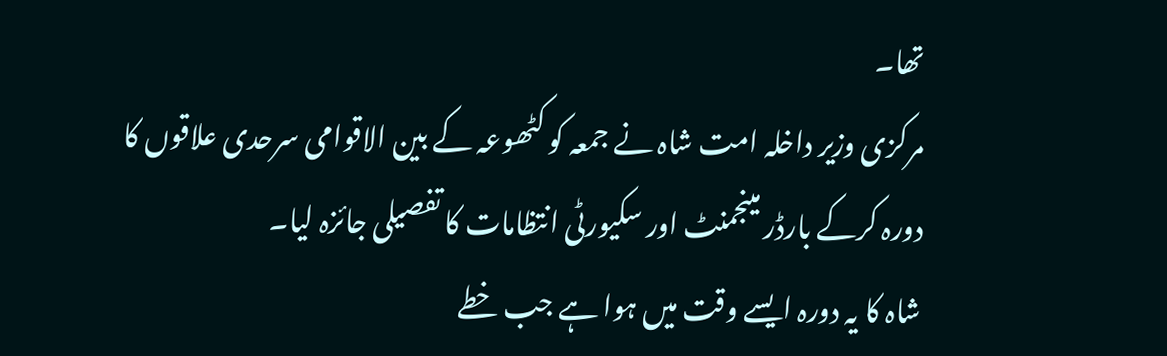تھا۔
مرکزی وزیر داخلہ امت شاہ نے جمعہ کو کٹھوعہ کے بین الاقوامی سرحدی علاقوں کا دورہ کرکے بارڈر مینجمنٹ اور سکیورٹی انتظامات کا تفصیلی جائزہ لیا۔
شاہ کا یہ دورہ ایسے وقت میں ہوا ہے جب خطے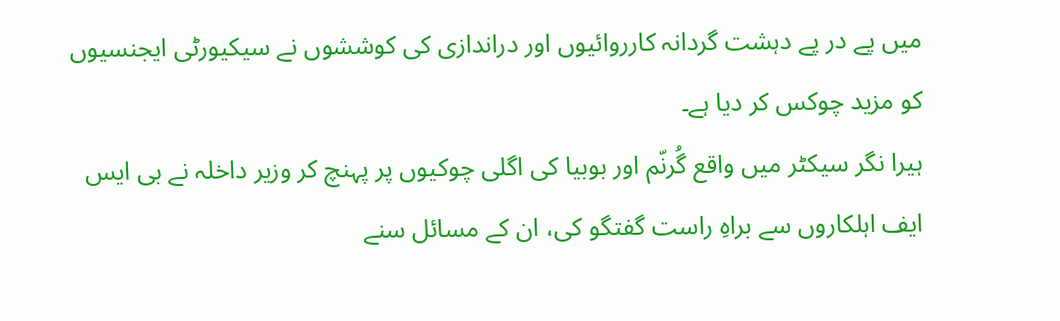میں پے در پے دہشت گردانہ کارروائیوں اور دراندازی کی کوششوں نے سیکیورٹی ایجنسیوں کو مزید چوکس کر دیا ہے۔
ہیرا نگر سیکٹر میں واقع گُرنّم اور بوبیا کی اگلی چوکیوں پر پہنچ کر وزیر داخلہ نے بی ایس ایف اہلکاروں سے براہِ راست گفتگو کی، ان کے مسائل سنے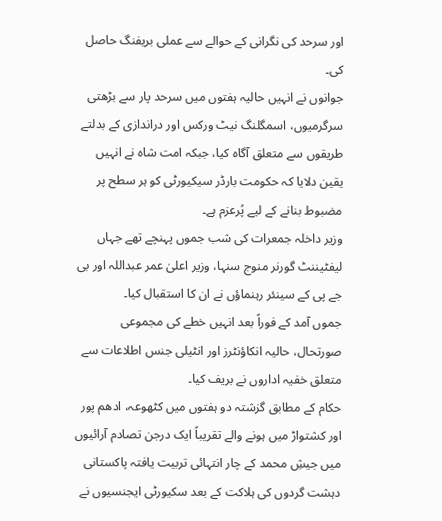اور سرحد کی نگرانی کے حوالے سے عملی بریفنگ حاصل کی۔
جوانوں نے انہیں حالیہ ہفتوں میں سرحد پار سے بڑھتی سرگرمیوں، اسمگلنگ نیٹ ورکس اور دراندازی کے بدلتے طریقوں سے متعلق آگاہ کیا، جبکہ امت شاہ نے انہیں یقین دلایا کہ حکومت بارڈر سیکیورٹی کو ہر سطح پر مضبوط بنانے کے لیے پُرعزم ہے۔
وزیر داخلہ جمعرات کی شب جموں پہنچے تھے جہاں لیفٹیننٹ گورنر منوج سنہا، وزیر اعلیٰ عمر عبداللہ اور بی جے پی کے سینئر رہنماؤں نے ان کا استقبال کیا۔
جموں آمد کے فوراً بعد انہیں خطے کی مجموعی صورتحال، حالیہ انکاؤنٹرز اور انٹیلی جنس اطلاعات سے متعلق خفیہ اداروں نے بریف کیا۔
حکام کے مطابق گزشتہ دو ہفتوں میں کٹھوعہ، ادھم پور اور کشتواڑ میں ہونے والے تقریباً ایک درجن تصادم آرائیوں میں جیشِ محمد کے چار انتہائی تربیت یافتہ پاکستانی دہشت گردوں کی ہلاکت کے بعد سکیورٹی ایجنسیوں نے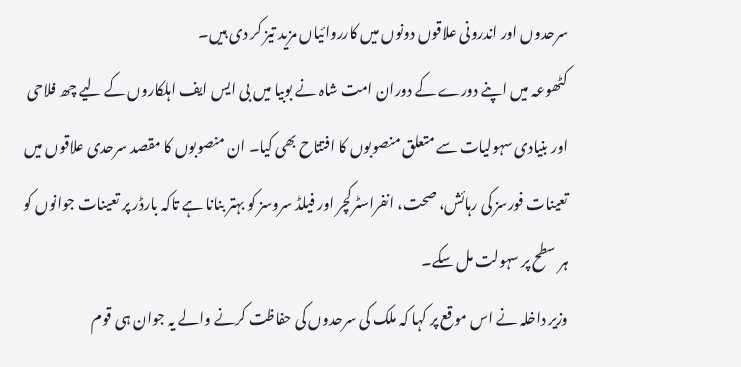سرحدوں اور اندرونی علاقوں دونوں میں کارروائیاں مزید تیز کر دی ہیں۔
کٹھوعہ میں اپنے دورے کے دوران امت شاہ نے بوبیا میں بی ایس ایف اہلکاروں کے لیے چھ فلاحی اور بنیادی سہولیات سے متعلق منصوبوں کا افتتاح بھی کیا۔ ان منصوبوں کا مقصد سرحدی علاقوں میں تعینات فورسز کی رہائش، صحت، انفراسٹرکچر اور فیلڈ سروسز کو بہتر بنانا ہے تاکہ بارڈر پر تعینات جوانوں کو ہر سطح پر سہولت مل سکے۔
وزیر داخلہ نے اس موقع پر کہا کہ ملک کی سرحدوں کی حفاظت کرنے والے یہ جوان ہی قوم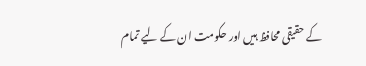کے حقیقی محافظ ہیں اور حکومت ان کے لیے تمام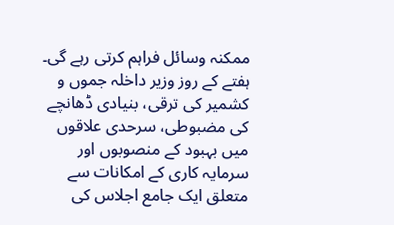ممکنہ وسائل فراہم کرتی رہے گی۔
ہفتے کے روز وزیر داخلہ جموں و کشمیر کی ترقی، بنیادی ڈھانچے کی مضبوطی، سرحدی علاقوں میں بہبود کے منصوبوں اور سرمایہ کاری کے امکانات سے متعلق ایک جامع اجلاس کی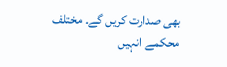بھی صدارت کریں گے۔ مختلف محکمے انہیں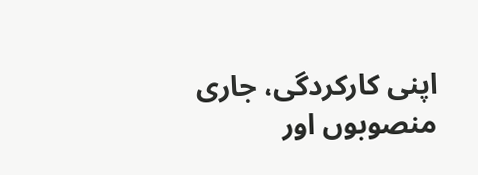اپنی کارکردگی، جاری منصوبوں اور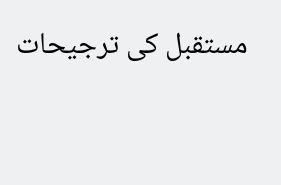مستقبل کی ترجیحات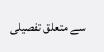سے متعلق تفصیلی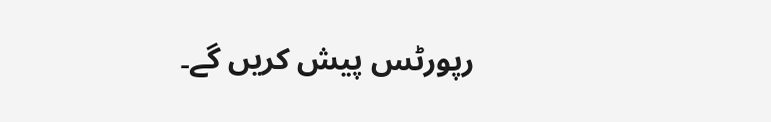رپورٹس پیش کریں گے۔